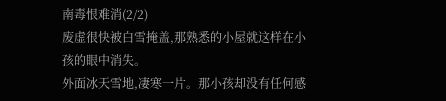南毒恨难消(2/2)
废虚很快被白雪掩盖,那熟悉的小屋就这样在小孩的眼中消失。
外面冰天雪地,凄寒一片。那小孩却没有任何感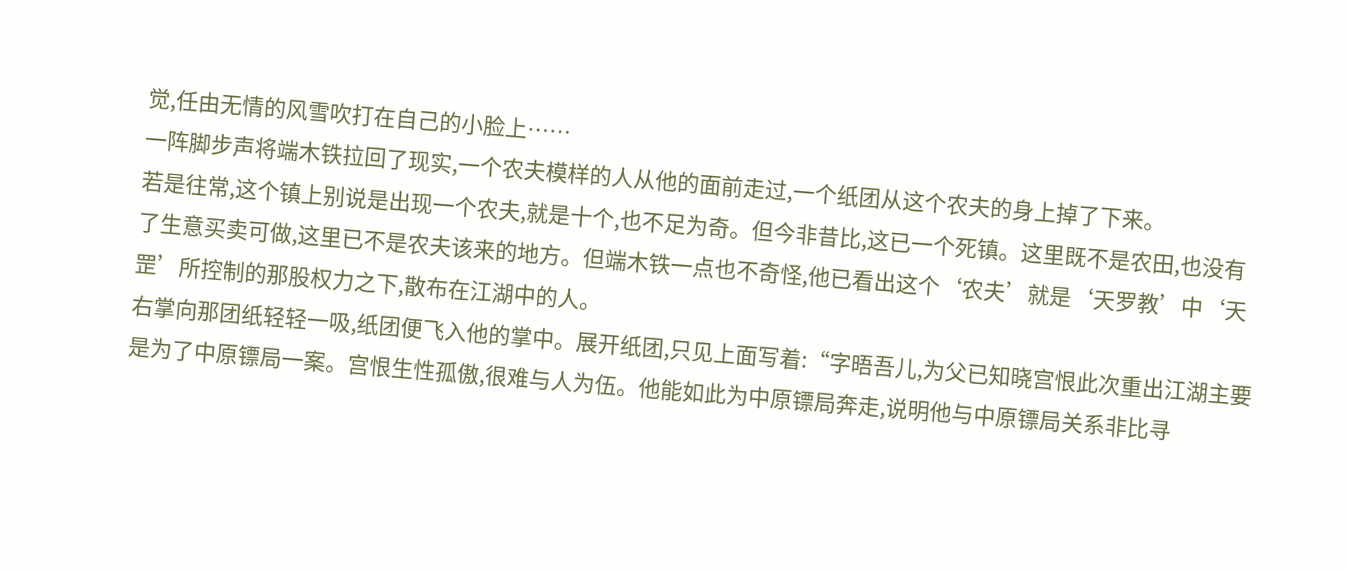觉,任由无情的风雪吹打在自己的小脸上……
一阵脚步声将端木铁拉回了现实,一个农夫模样的人从他的面前走过,一个纸团从这个农夫的身上掉了下来。
若是往常,这个镇上别说是出现一个农夫,就是十个,也不足为奇。但今非昔比,这已一个死镇。这里既不是农田,也没有了生意买卖可做,这里已不是农夫该来的地方。但端木铁一点也不奇怪,他已看出这个‘农夫’就是‘天罗教’中‘天罡’所控制的那股权力之下,散布在江湖中的人。
右掌向那团纸轻轻一吸,纸团便飞入他的掌中。展开纸团,只见上面写着:“字晤吾儿,为父已知晓宫恨此次重出江湖主要是为了中原镖局一案。宫恨生性孤傲,很难与人为伍。他能如此为中原镖局奔走,说明他与中原镖局关系非比寻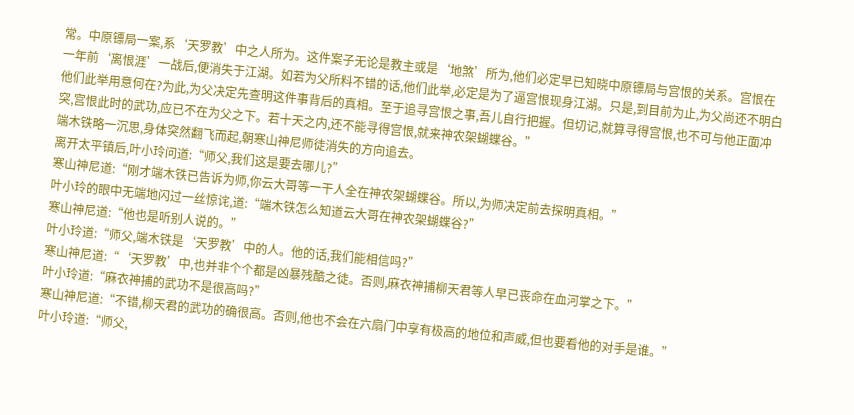常。中原镖局一案,系‘天罗教’中之人所为。这件案子无论是教主或是‘地煞’所为,他们必定早已知晓中原镖局与宫恨的关系。宫恨在一年前‘离恨涯’一战后,便消失于江湖。如若为父所料不错的话,他们此举,必定是为了逼宫恨现身江湖。只是,到目前为止,为父尚还不明白他们此举用意何在?为此,为父决定先查明这件事背后的真相。至于追寻宫恨之事,吾儿自行把握。但切记,就算寻得宫恨,也不可与他正面冲突,宫恨此时的武功,应已不在为父之下。若十天之内,还不能寻得宫恨,就来神农架蝴蝶谷。”
端木铁略一沉思,身体突然翻飞而起,朝寒山神尼师徒消失的方向追去。
离开太平镇后,叶小玲问道:“师父,我们这是要去哪儿?”
寒山神尼道:“刚才端木铁已告诉为师,你云大哥等一干人全在神农架蝴蝶谷。所以,为师决定前去探明真相。”
叶小玲的眼中无端地闪过一丝惊诧,道:“端木铁怎么知道云大哥在神农架蝴蝶谷?”
寒山神尼道:“他也是听别人说的。”
叶小玲道:“师父,端木铁是‘天罗教’中的人。他的话,我们能相信吗?”
寒山神尼道:“‘天罗教’中,也并非个个都是凶暴残酷之徒。否则,麻衣神捕柳天君等人早已丧命在血河掌之下。”
叶小玲道:“麻衣神捕的武功不是很高吗?”
寒山神尼道:“不错,柳天君的武功的确很高。否则,他也不会在六扇门中享有极高的地位和声威,但也要看他的对手是谁。”
叶小玲道:“师父,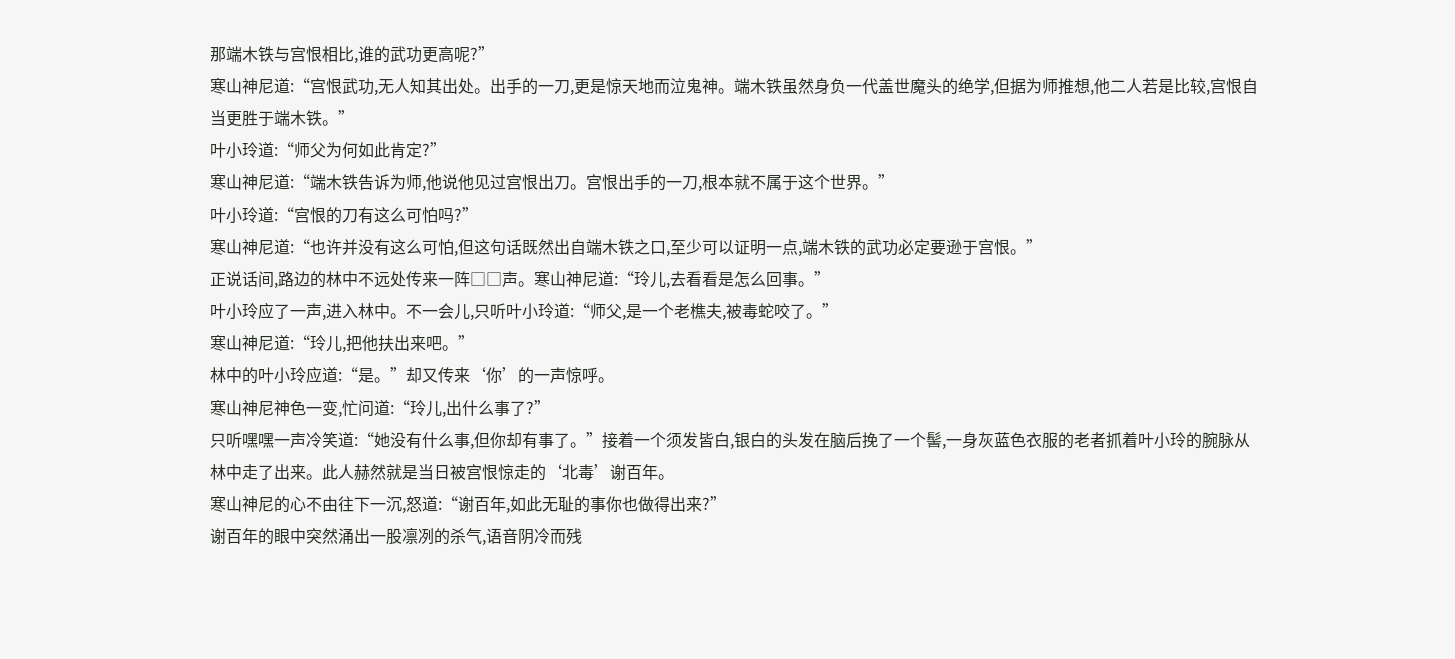那端木铁与宫恨相比,谁的武功更高呢?”
寒山神尼道:“宫恨武功,无人知其出处。出手的一刀,更是惊天地而泣鬼神。端木铁虽然身负一代盖世魔头的绝学,但据为师推想,他二人若是比较,宫恨自当更胜于端木铁。”
叶小玲道:“师父为何如此肯定?”
寒山神尼道:“端木铁告诉为师,他说他见过宫恨出刀。宫恨出手的一刀,根本就不属于这个世界。”
叶小玲道:“宫恨的刀有这么可怕吗?”
寒山神尼道:“也许并没有这么可怕,但这句话既然出自端木铁之口,至少可以证明一点,端木铁的武功必定要逊于宫恨。”
正说话间,路边的林中不远处传来一阵□□声。寒山神尼道:“玲儿,去看看是怎么回事。”
叶小玲应了一声,进入林中。不一会儿,只听叶小玲道:“师父,是一个老樵夫,被毒蛇咬了。”
寒山神尼道:“玲儿,把他扶出来吧。”
林中的叶小玲应道:“是。”却又传来‘你’的一声惊呼。
寒山神尼神色一变,忙问道:“玲儿,出什么事了?”
只听嘿嘿一声冷笑道:“她没有什么事,但你却有事了。”接着一个须发皆白,银白的头发在脑后挽了一个髻,一身灰蓝色衣服的老者抓着叶小玲的腕脉从林中走了出来。此人赫然就是当日被宫恨惊走的‘北毒’谢百年。
寒山神尼的心不由往下一沉,怒道:“谢百年,如此无耻的事你也做得出来?”
谢百年的眼中突然涌出一股凛冽的杀气,语音阴冷而残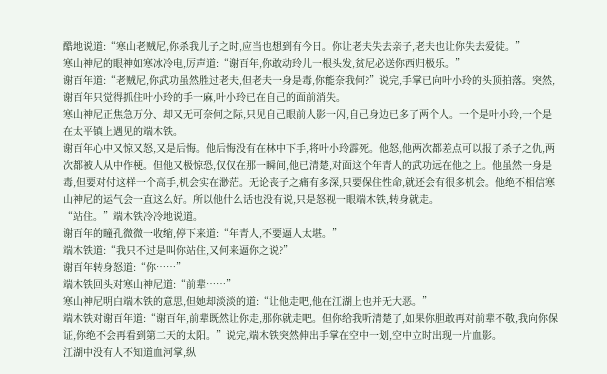酷地说道:“寒山老贼尼,你杀我儿子之时,应当也想到有今日。你让老夫失去亲子,老夫也让你失去爱徒。”
寒山神尼的眼神如寒冰冷电,厉声道:“谢百年,你敢动玲儿一根头发,贫尼必送你西归极乐。”
谢百年道:“老贼尼,你武功虽然胜过老夫,但老夫一身是毒,你能奈我何?”说完,手掌已向叶小玲的头顶拍落。突然,谢百年只觉得抓住叶小玲的手一麻,叶小玲已在自己的面前消失。
寒山神尼正焦急万分、却又无可奈何之际,只见自己眼前人影一闪,自己身边已多了两个人。一个是叶小玲,一个是在太平镇上遇见的端木铁。
谢百年心中又惊又怒,又是后悔。他后悔没有在林中下手,将叶小玲霹死。他怒,他两次都差点可以报了杀子之仇,两次都被人从中作梗。但他又极惊恐,仅仅在那一瞬间,他已清楚,对面这个年青人的武功远在他之上。他虽然一身是毒,但要对付这样一个高手,机会实在渺茫。无论丧子之痛有多深,只要保住性命,就还会有很多机会。他绝不相信寒山神尼的运气会一直这么好。所以他什么话也没有说,只是怒视一眼端木铁,转身就走。
“站住。”端木铁冷冷地说道。
谢百年的瞳孔微微一收缩,停下来道:“年青人,不要逼人太堪。”
端木铁道:“我只不过是叫你站住,又何来逼你之说?”
谢百年转身怒道:“你……”
端木铁回头对寒山神尼道:“前辈……”
寒山神尼明白端木铁的意思,但她却淡淡的道:“让他走吧,他在江湖上也并无大恶。”
端木铁对谢百年道:“谢百年,前辈既然让你走,那你就走吧。但你给我听清楚了,如果你胆敢再对前辈不敬,我向你保证,你绝不会再看到第二天的太阳。”说完,端木铁突然伸出手掌在空中一划,空中立时出现一片血影。
江湖中没有人不知道血河掌,纵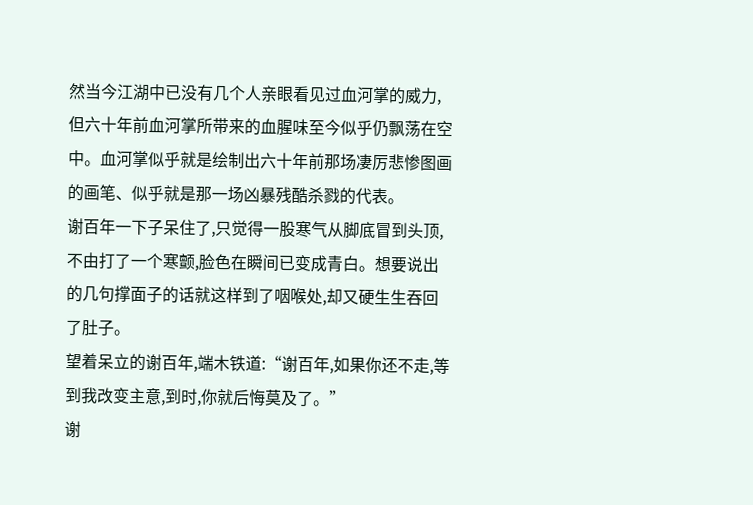然当今江湖中已没有几个人亲眼看见过血河掌的威力,但六十年前血河掌所带来的血腥味至今似乎仍飘荡在空中。血河掌似乎就是绘制出六十年前那场凄厉悲惨图画的画笔、似乎就是那一场凶暴残酷杀戮的代表。
谢百年一下子呆住了,只觉得一股寒气从脚底冒到头顶,不由打了一个寒颤,脸色在瞬间已变成青白。想要说出的几句撑面子的话就这样到了咽喉处,却又硬生生吞回了肚子。
望着呆立的谢百年,端木铁道:“谢百年,如果你还不走,等到我改变主意,到时,你就后悔莫及了。”
谢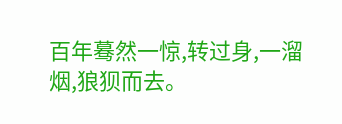百年蓦然一惊,转过身,一溜烟,狼狈而去。